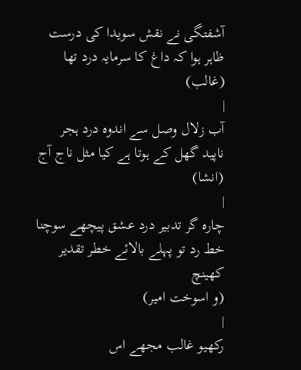آشفتگی نے نقش سویدا کی درست
ظاہر ہوا کہ داغ کا سرمایہ درد تھا
(غالب)
|
آب زلال وصل سے اندوہ درد ہجر
ناپید گھل کے ہوتا ہے کیا مثل ناج آج
(انشا)
|
چارہ گر تدبیر درد عشق پیچھے سوچنا
خط رد تو پہلے بالائے خطر تقدیر کھینچ
(و اسوخت امیر)
|
رکھیو غالب مجھے اس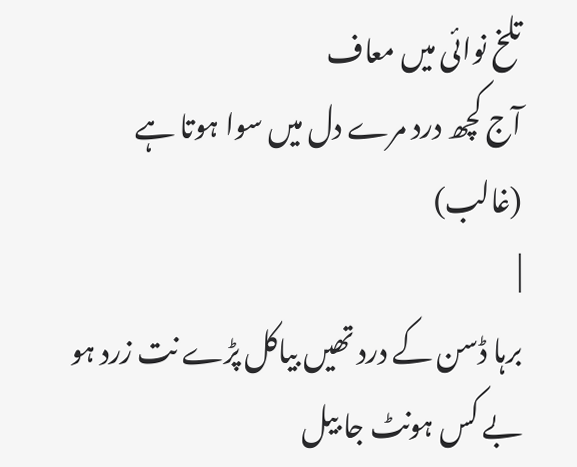تلخ نوائی میں معاف
آج کچھ درد مرے دل میں سوا ہوتا ہے
(غالب)
|
برہا ڈسن کے درد تھیں بیاکل پڑے نت زرد ہو
بے کس ہونٹ جا بیل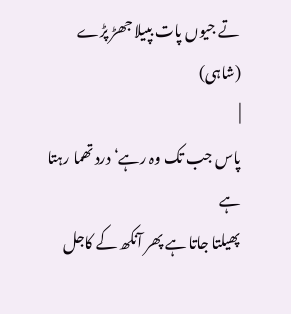تے جیوں پات بپیلا جھڑ پڑے
(شاہی)
|
پاس جب تک وہ رہے‘ درد تھما رہتا ہے
پھیلتا جاتا ہے پھر آنکھ کے کاجل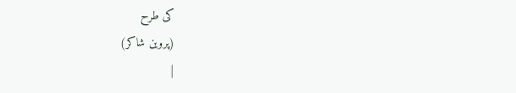کی طرح
(پروین شاکر)
|